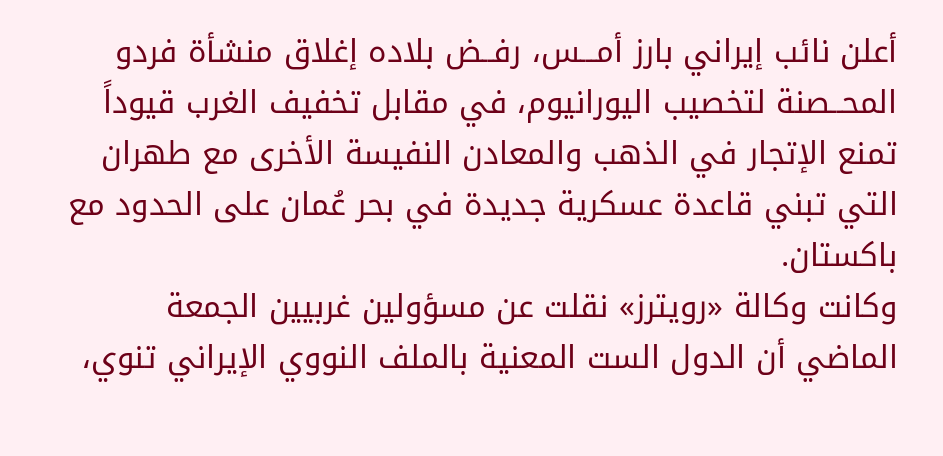أعلن نائب إيراني بارز أمـــس، رفــض بلاده إغلاق منشأة فردو المحــصنة لتخصيب اليورانيوم، في مقابل تخفيف الغرب قيوداً تمنع الإتجار في الذهب والمعادن النفيسة الأخرى مع طهران التي تبني قاعدة عسكرية جديدة في بحر عُمان على الحدود مع باكستان.
وكانت وكالة «رويترز» نقلت عن مسؤولين غربيين الجمعة الماضي أن الدول الست المعنية بالملف النووي الإيراني تنوي،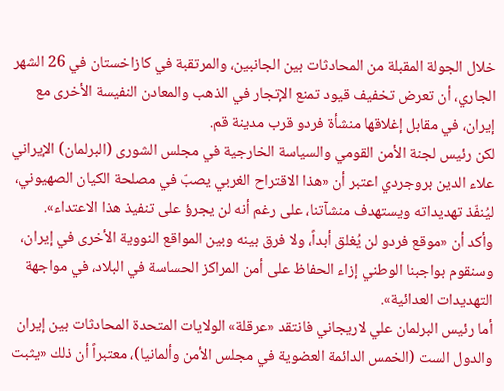خلال الجولة المقبلة من المحادثات بين الجانبين، والمرتقبة في كازاخستان في 26 الشهر الجاري، أن تعرض تخفيف قيود تمنع الإتجار في الذهب والمعادن النفيسة الأخرى مع إيران، في مقابل إغلاقها منشأة فردو قرب مدينة قم.
لكن رئيس لجنة الأمن القومي والسياسة الخارجية في مجلس الشورى (البرلمان) الإيراني علاء الدين بروجردي اعتبر أن «هذا الاقتراح الغربي يصبّ في مصلحة الكيان الصهيوني، ليُنفّذ تهديداته ويستهدف منشآتنا، على رغم أنه لن يجرؤ على تنفيذ هذا الاعتداء».
وأكد أن «موقع فردو لن يُغلق أبداً، ولا فرق بينه وبين المواقع النووية الأخرى في إيران، وسنقوم بواجبنا الوطني إزاء الحفاظ على أمن المراكز الحساسة في البلاد، في مواجهة التهديدات العدائية».
أما رئيس البرلمان علي لاريجاني فانتقد «عرقلة» الولايات المتحدة المحادثات بين إيران والدول الست (الخمس الدائمة العضوية في مجلس الأمن وألمانيا)، معتبراً أن ذلك «يثبت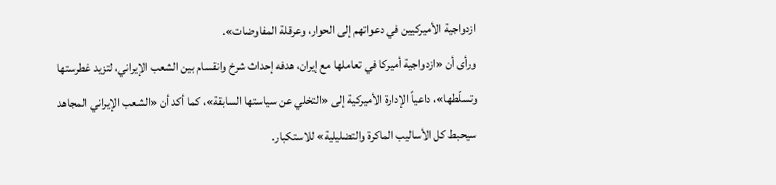ازدواجية الأميركيين في دعواتهم إلى الحوار، وعرقلة المفاوضات».
ورأى أن «ازدواجية أميركا في تعاملها مع إيران، هدفه إحداث شرخ وانقسام بين الشعب الإيراني، لتزيد غطرستها وتسلّطها»، داعياً الإدارة الأميركية إلى «التخلي عن سياستها السابقة»، كما أكد أن «الشعب الإيراني المجاهد سيحبط كل الأساليب الماكرة والتضليلية» للاستكبار.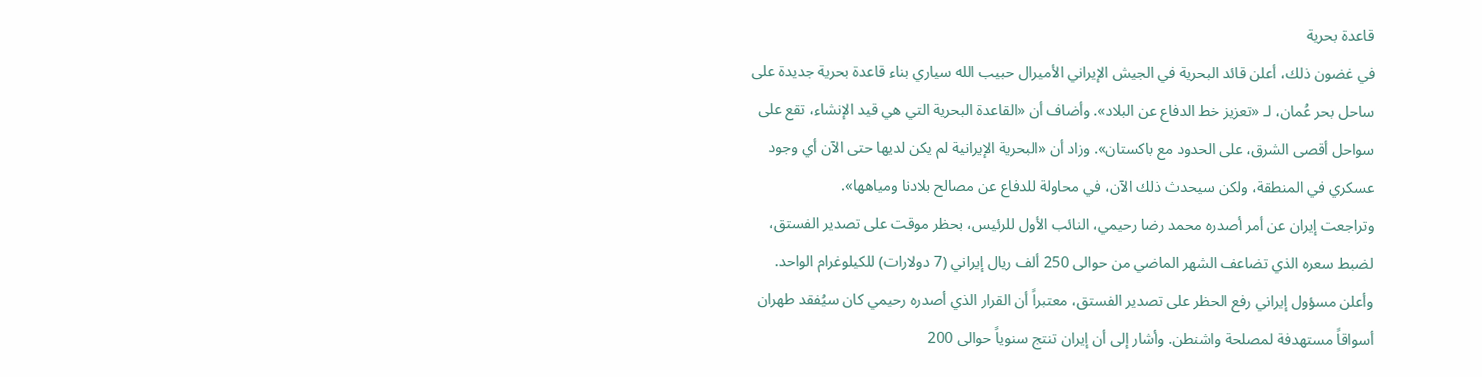قاعدة بحرية
في غضون ذلك، أعلن قائد البحرية في الجيش الإيراني الأميرال حبيب الله سياري بناء قاعدة بحرية جديدة على ساحل بحر عُمان، لـ «تعزيز خط الدفاع عن البلاد». وأضاف أن «القاعدة البحرية التي هي قيد الإنشاء، تقع على سواحل أقصى الشرق، على الحدود مع باكستان». وزاد أن «البحرية الإيرانية لم يكن لديها حتى الآن أي وجود عسكري في المنطقة، ولكن سيحدث ذلك الآن، في محاولة للدفاع عن مصالح بلادنا ومياهها».
وتراجعت إيران عن أمر أصدره محمد رضا رحيمي، النائب الأول للرئيس، بحظر موقت على تصدير الفستق، لضبط سعره الذي تضاعف الشهر الماضي من حوالى 250 ألف ريال إيراني (7 دولارات) للكيلوغرام الواحد.
وأعلن مسؤول إيراني رفع الحظر على تصدير الفستق، معتبراً أن القرار الذي أصدره رحيمي كان سيُفقد طهران أسواقاً مستهدفة لمصلحة واشنطن. وأشار إلى أن إيران تنتج سنوياً حوالى 200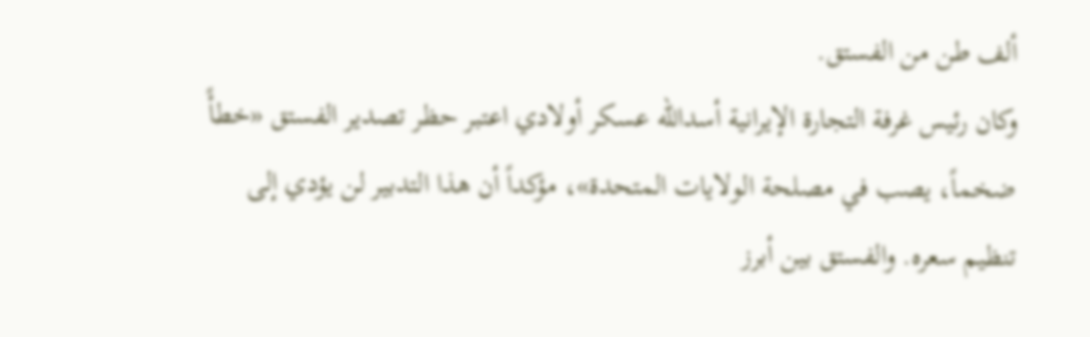ألف طن من الفستق.
وكان رئيس غرفة التجارة الإيرانية أسدالله عسكر أولادي اعتبر حظر تصدير الفستق «خطأً ضخماً، يصب في مصلحة الولايات المتحدة»، مؤكداً أن هذا التدبير لن يؤدي إلى تنظيم سعره. والفستق بين أبرز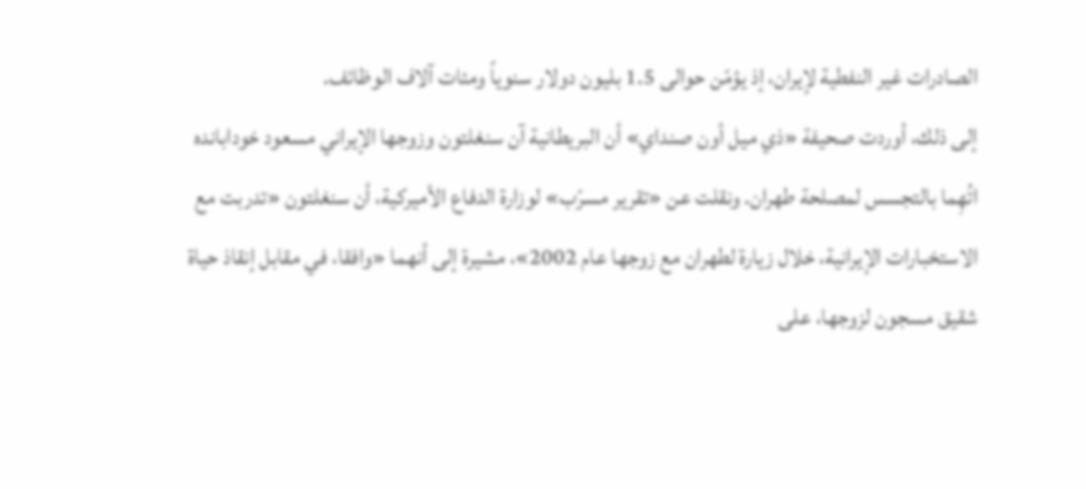الصادرات غير النفطية لإيران، إذ يؤمّن حوالى 1.5 بليون دولار سنوياً ومئات آلاف الوظائف.
إلى ذلك، أوردت صحيفة «ذي ميل أون صنداي» أن البريطانية آن سنغلتون وزوجها الإيراني مسعود خودابانده اتُهِما بالتجسس لمصلحة طهران. ونقلت عن «تقرير مسرّب» لوزارة الدفاع الأميركية، أن سنغلتون «تدربت مع الاستخبارات الإيرانية، خلال زيارة لطهران مع زوجها عام 2002»، مشيرة إلى أنهما «وافقا، في مقابل إنقاذ حياة شقيق مسجون لزوجها، على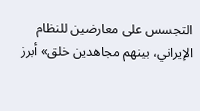التجسس على معارضين للنظام الإيراني، بينهم مجاهدين خلق» أبرز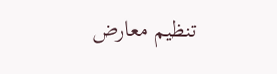تنظيم معارض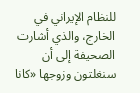للنظام الإيراني في الخارج، والذي أشارت الصحيفة إلى أن سنغلتون وزوجها «كانا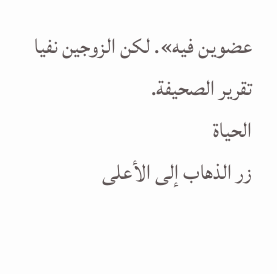عضوين فيه». لكن الزوجين نفيا تقرير الصحيفة.
الحياة
زر الذهاب إلى الأعلى